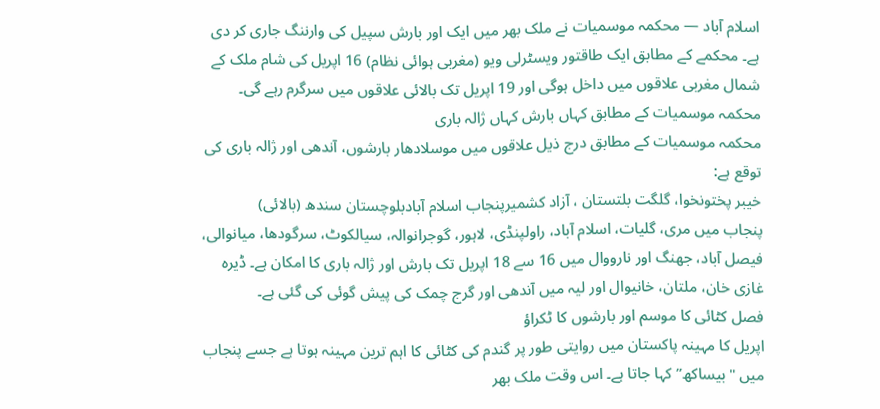اسلام آباد — محکمہ موسمیات نے ملک بھر میں ایک اور بارش سپیل کی وارننگ جاری کر دی ہے۔ محکمے کے مطابق ایک طاقتور ویسٹرلی ویو (مغربی ہوائی نظام) 16 اپریل کی شام ملک کے شمال مغربی علاقوں میں داخل ہوگی اور 19 اپریل تک بالائی علاقوں میں سرگرم رہے گی۔
محکمہ موسمیات کے مطابق کہاں بارش کہاں ژالہ باری
محکمہ موسمیات کے مطابق درج ذیل علاقوں میں موسلادھار بارشوں، آندھی اور ژالہ باری کی توقع ہے:
خیبر پختونخوا، گلگت بلتستان ، آزاد کشمیرپنجاب اسلام آبادبلوچستان سندھ (بالائی)
پنجاب میں مری، گلیات، اسلام آباد، راولپنڈی، لاہور، گوجرانوالہ، سیالکوٹ، سرگودھا، میانوالی، فیصل آباد، جھنگ اور نارووال میں 16 سے 18 اپریل تک بارش اور ژالہ باری کا امکان ہے۔ ڈیرہ غازی خان، ملتان، خانیوال اور لیہ میں آندھی اور گرج چمک کی پیش گوئی کی گئی ہے۔
فصل کٹائی کا موسم اور بارشوں کا ٹکراؤ
اپریل کا مہینہ پاکستان میں روایتی طور پر گندم کی کٹائی کا اہم ترین مہینہ ہوتا ہے جسے پنجاب میں "بیساکھ” کہا جاتا ہے۔ اس وقت ملک بھر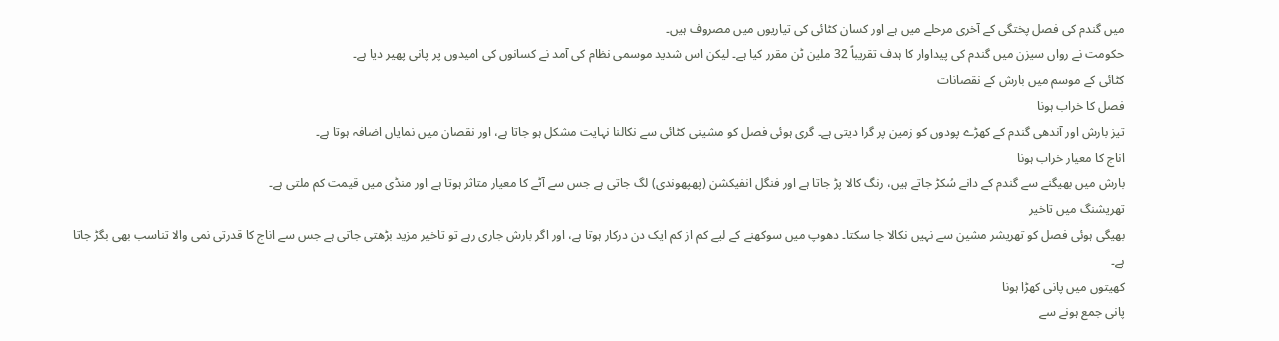میں گندم کی فصل پختگی کے آخری مرحلے میں ہے اور کسان کٹائی کی تیاریوں میں مصروف ہیں۔
حکومت نے رواں سیزن میں گندم کی پیداوار کا ہدف تقریباً 32 ملین ٹن مقرر کیا ہے۔ لیکن اس شدید موسمی نظام کی آمد نے کسانوں کی امیدوں پر پانی پھیر دیا ہے۔
کٹائی کے موسم میں بارش کے نقصانات
فصل کا خراب ہونا
تیز بارش اور آندھی گندم کے کھڑے پودوں کو زمین پر گرا دیتی ہے۔ گری ہوئی فصل کو مشینی کٹائی سے نکالنا نہایت مشکل ہو جاتا ہے، اور نقصان میں نمایاں اضافہ ہوتا ہے۔
اناج کا معیار خراب ہونا
بارش میں بھیگنے سے گندم کے دانے سُکڑ جاتے ہیں، رنگ کالا پڑ جاتا ہے اور فنگل انفیکشن (پھپھوندی) لگ جاتی ہے جس سے آٹے کا معیار متاثر ہوتا ہے اور منڈی میں قیمت کم ملتی ہے۔
تھریشنگ میں تاخیر
بھیگی ہوئی فصل کو تھریشر مشین سے نہیں نکالا جا سکتا۔ دھوپ میں سوکھنے کے لیے کم از کم ایک دن درکار ہوتا ہے، اور اگر بارش جاری رہے تو تاخیر مزید بڑھتی جاتی ہے جس سے اناج کا قدرتی نمی والا تناسب بھی بگڑ جاتا ہے۔
کھیتوں میں پانی کھڑا ہونا
پانی جمع ہونے سے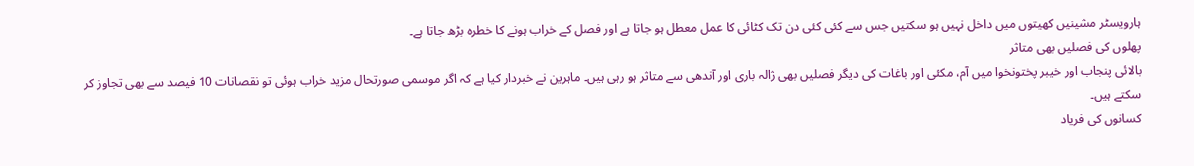ہارویسٹر مشینیں کھیتوں میں داخل نہیں ہو سکتیں جس سے کئی کئی دن تک کٹائی کا عمل معطل ہو جاتا ہے اور فصل کے خراب ہونے کا خطرہ بڑھ جاتا ہے۔
پھلوں کی فصلیں بھی متاثر
بالائی پنجاب اور خیبر پختونخوا میں آم، مکئی اور باغات کی دیگر فصلیں بھی ژالہ باری اور آندھی سے متاثر ہو رہی ہیں۔ ماہرین نے خبردار کیا ہے کہ اگر موسمی صورتحال مزید خراب ہوئی تو نقصانات 10 فیصد سے بھی تجاوز کر سکتے ہیں۔
کسانوں کی فریاد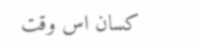کسان اس وقت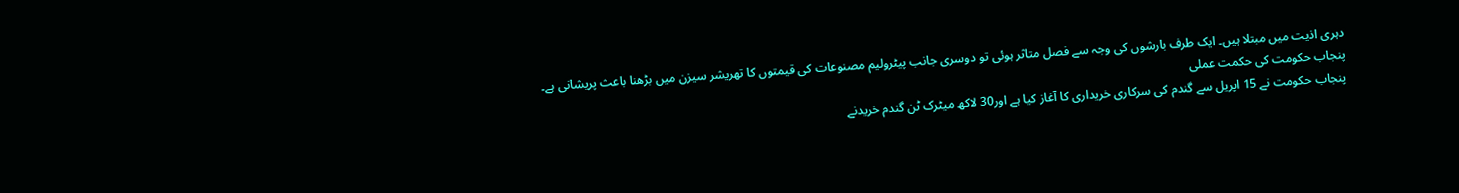دہری اذیت میں مبتلا ہیں۔ ایک طرف بارشوں کی وجہ سے فصل متاثر ہوئی تو دوسری جانب پیٹرولیم مصنوعات کی قیمتوں کا تھریشر سیزن میں بڑھنا باعث پریشانی ہے۔
پنجاب حکومت کی حکمت عملی
پنجاب حکومت نے 15 اپریل سے گندم کی سرکاری خریداری کا آغاز کیا ہے اور30 لاکھ میٹرک ٹن گندم خریدنے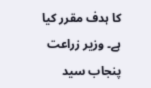کا ہدف مقرر کیا ہے۔ وزیر زراعت پنجاب سید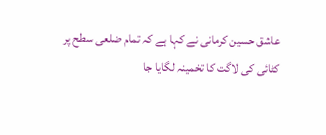عاشق حسین کرمانی نے کہا ہے کہ تمام ضلعی سطح پر کٹائی کی لاگت کا تخمینہ لگایا جا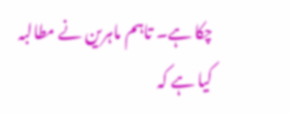چکا ہے۔ تاہم ماہرین نے مطالبہ کیا ہے کہ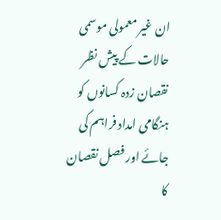ان غیر معمولی موسمی حالات کے پیش نظر نقصان زدہ کسانوں کو ہنگامی امداد فراہم کی جائے اور فصل نقصان کا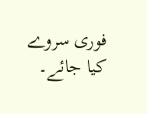فوری سروے کیا جائے۔